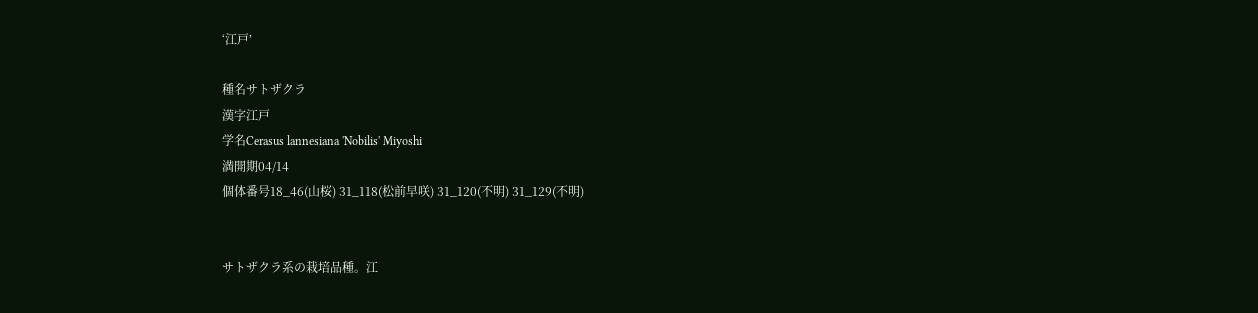‘江戸’

種名サトザクラ
漢字江戸
学名Cerasus lannesiana 'Nobilis' Miyoshi
満開期04/14
個体番号18_46(山桜) 31_118(松前早咲) 31_120(不明) 31_129(不明)


サトザクラ系の栽培品種。江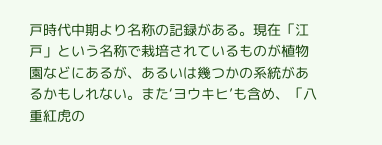戸時代中期より名称の記録がある。現在「江戸」という名称で栽培されているものが植物園などにあるが、あるいは幾つかの系統があるかもしれない。また‘ヨウキヒ’も含め、「八重紅虎の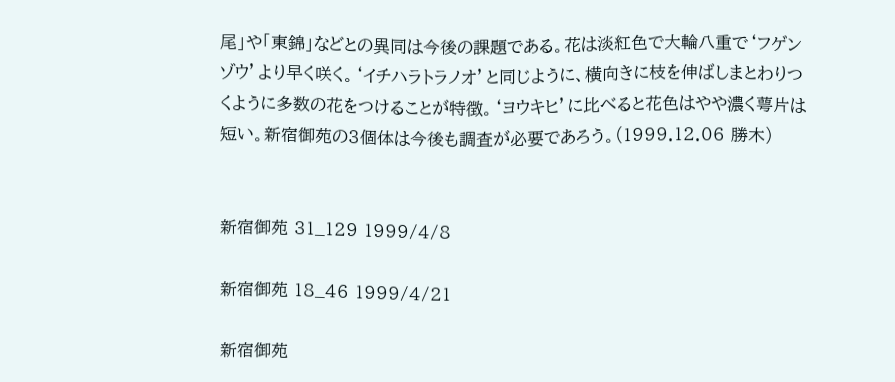尾」や「東錦」などとの異同は今後の課題である。花は淡紅色で大輪八重で‘フゲンゾウ’より早く咲く。‘イチハラトラノオ’と同じように、横向きに枝を伸ばしまとわりつくように多数の花をつけることが特徴。‘ヨウキヒ’に比べると花色はやや濃く萼片は短い。新宿御苑の3個体は今後も調査が必要であろう。(1999.12.06 勝木)


新宿御苑 31_129 1999/4/8

新宿御苑 18_46 1999/4/21

新宿御苑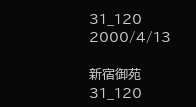31_120 2000/4/13

新宿御苑 31_120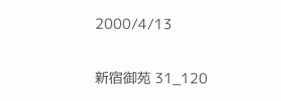2000/4/13

新宿御苑 31_120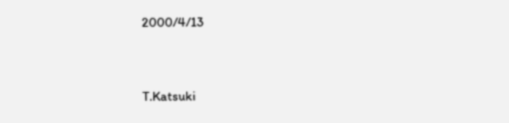2000/4/13


T.Katsuki